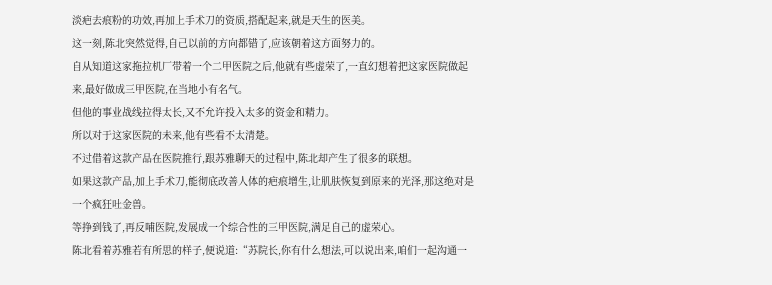淡疤去痕粉的功效,再加上手术刀的资质,搭配起来,就是天生的医美。
这一刻,陈北突然觉得,自己以前的方向都错了,应该朝着这方面努力的。
自从知道这家拖拉机厂带着一个二甲医院之后,他就有些虚荣了,一直幻想着把这家医院做起来,最好做成三甲医院,在当地小有名气。
但他的事业战线拉得太长,又不允许投入太多的资金和精力。
所以对于这家医院的未来,他有些看不太清楚。
不过借着这款产品在医院推行,跟苏雅聊天的过程中,陈北却产生了很多的联想。
如果这款产品,加上手术刀,能彻底改善人体的疤痕增生,让肌肤恢复到原来的光泽,那这绝对是一个疯狂吐金兽。
等挣到钱了,再反哺医院,发展成一个综合性的三甲医院,满足自己的虚荣心。
陈北看着苏雅若有所思的样子,便说道:“苏院长,你有什么想法,可以说出来,咱们一起沟通一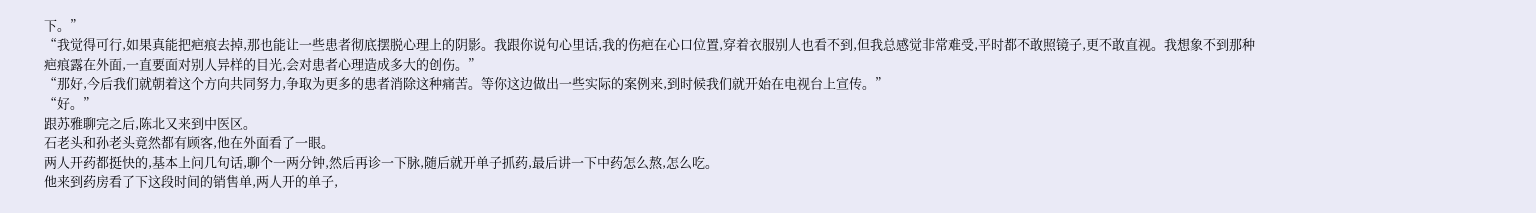下。”
“我觉得可行,如果真能把疤痕去掉,那也能让一些患者彻底摆脱心理上的阴影。我跟你说句心里话,我的伤疤在心口位置,穿着衣服别人也看不到,但我总感觉非常难受,平时都不敢照镜子,更不敢直视。我想象不到那种疤痕露在外面,一直要面对别人异样的目光,会对患者心理造成多大的创伤。”
“那好,今后我们就朝着这个方向共同努力,争取为更多的患者消除这种痛苦。等你这边做出一些实际的案例来,到时候我们就开始在电视台上宣传。”
“好。”
跟苏雅聊完之后,陈北又来到中医区。
石老头和孙老头竟然都有顾客,他在外面看了一眼。
两人开药都挺快的,基本上问几句话,聊个一两分钟,然后再诊一下脉,随后就开单子抓药,最后讲一下中药怎么熬,怎么吃。
他来到药房看了下这段时间的销售单,两人开的单子,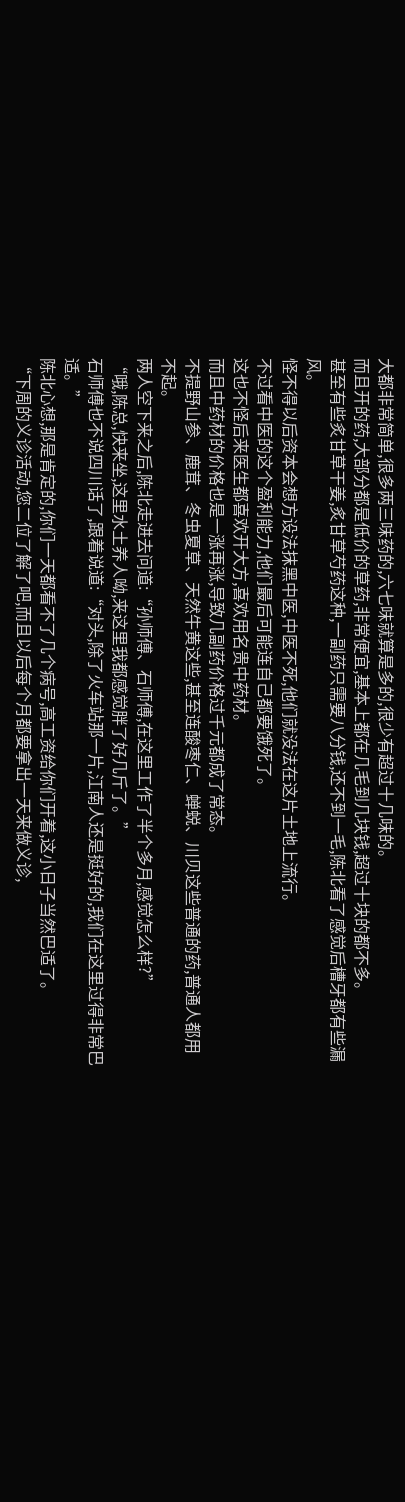大都非常简单,很多两三味药的,六七味就算是多的,很少有超过十几味的。
而且开的药,大部分都是低价的草药,非常便宜,基本上都在几毛到几块钱,超过十块的都不多。
甚至有些炙甘草干姜,炙甘草芍药这种,一副药只需要八分钱,还不到一毛,陈北看了感觉后槽牙都有些漏风。
怪不得以后资本会想方设法抹黑中医,中医不死,他们就没法在这片土地上流行。
不过看中医的这个盈利能力,他们最后可能连自己都要饿死了。
这也不怪后来医生都喜欢开大方,喜欢用名贵中药材。
而且中药材的价格也是一涨再涨,导致几副药价格过千元都成了常态。
不提野山参、鹿茸、冬虫夏草、天然牛黄这些,甚至连酸枣仁、蝉蜕、川贝这些普通的药,普通人都用不起。
两人空下来之后,陈北走进去问道:“孙师傅、石师傅,在这里工作了半个多月,感觉怎么样?”
“哦,陈总,快来坐,这里水土养人呦,来这里我都感觉胖了好几斤了。”
石师傅也不说四川话了,跟着说道:“对头,除了火车站那一片,江南人还是挺好的,我们在这里过得非常巴适。”
陈北心想,那是肯定的,你们一天都看不了几个病号,高工资给你们开着,这小日子当然巴适了。
“下周的义诊活动,您二位了解了吧,而且以后每个月都要拿出一天来做义诊,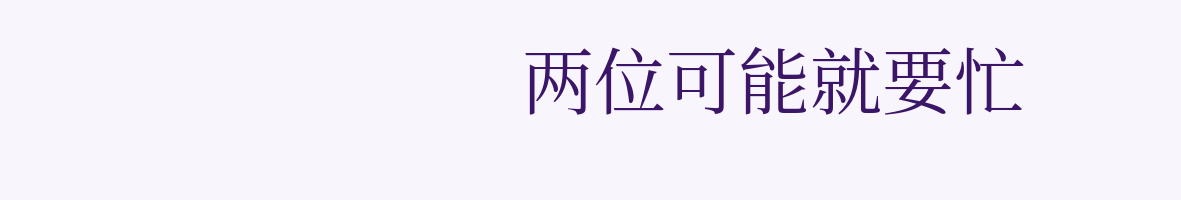两位可能就要忙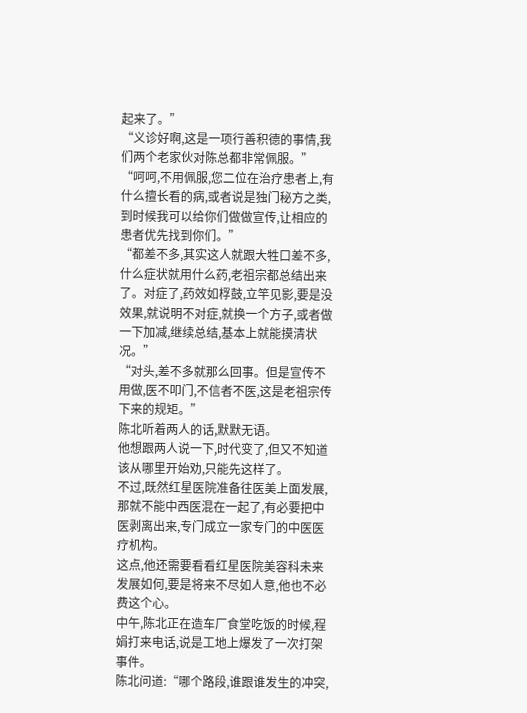起来了。”
“义诊好啊,这是一项行善积德的事情,我们两个老家伙对陈总都非常佩服。”
“呵呵,不用佩服,您二位在治疗患者上,有什么擅长看的病,或者说是独门秘方之类,到时候我可以给你们做做宣传,让相应的患者优先找到你们。”
“都差不多,其实这人就跟大牲口差不多,什么症状就用什么药,老祖宗都总结出来了。对症了,药效如桴鼓,立竿见影,要是没效果,就说明不对症,就换一个方子,或者做一下加减,继续总结,基本上就能摸清状况。”
“对头,差不多就那么回事。但是宣传不用做,医不叩门,不信者不医,这是老祖宗传下来的规矩。”
陈北听着两人的话,默默无语。
他想跟两人说一下,时代变了,但又不知道该从哪里开始劝,只能先这样了。
不过,既然红星医院准备往医美上面发展,那就不能中西医混在一起了,有必要把中医剥离出来,专门成立一家专门的中医医疗机构。
这点,他还需要看看红星医院美容科未来发展如何,要是将来不尽如人意,他也不必费这个心。
中午,陈北正在造车厂食堂吃饭的时候,程娟打来电话,说是工地上爆发了一次打架事件。
陈北问道:“哪个路段,谁跟谁发生的冲突,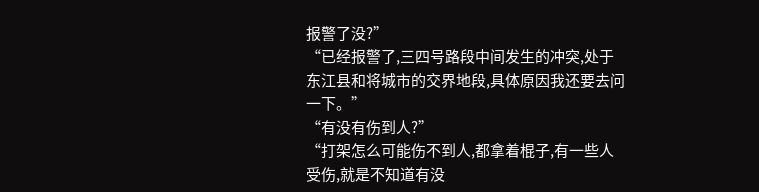报警了没?”
“已经报警了,三四号路段中间发生的冲突,处于东江县和将城市的交界地段,具体原因我还要去问一下。”
“有没有伤到人?”
“打架怎么可能伤不到人,都拿着棍子,有一些人受伤,就是不知道有没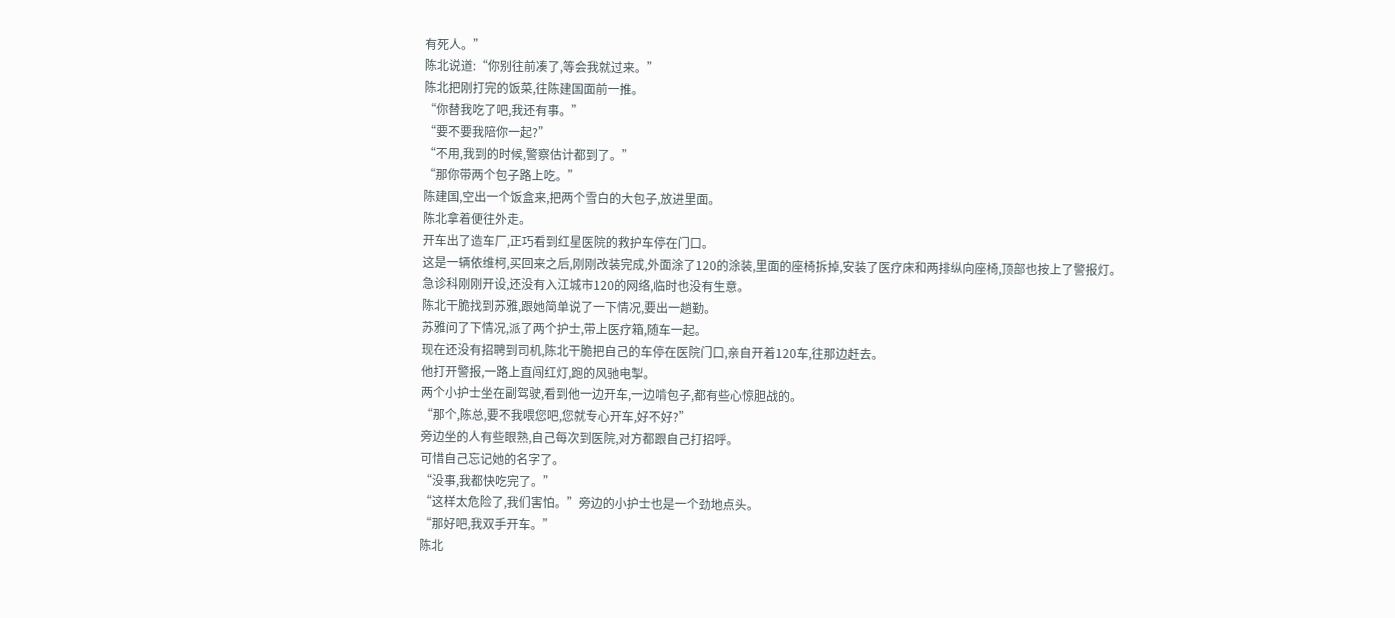有死人。”
陈北说道:“你别往前凑了,等会我就过来。”
陈北把刚打完的饭菜,往陈建国面前一推。
“你替我吃了吧,我还有事。”
“要不要我陪你一起?”
“不用,我到的时候,警察估计都到了。”
“那你带两个包子路上吃。”
陈建国,空出一个饭盒来,把两个雪白的大包子,放进里面。
陈北拿着便往外走。
开车出了造车厂,正巧看到红星医院的救护车停在门口。
这是一辆依维柯,买回来之后,刚刚改装完成,外面涂了120的涂装,里面的座椅拆掉,安装了医疗床和两排纵向座椅,顶部也按上了警报灯。
急诊科刚刚开设,还没有入江城市120的网络,临时也没有生意。
陈北干脆找到苏雅,跟她简单说了一下情况,要出一趟勤。
苏雅问了下情况,派了两个护士,带上医疗箱,随车一起。
现在还没有招聘到司机,陈北干脆把自己的车停在医院门口,亲自开着120车,往那边赶去。
他打开警报,一路上直闯红灯,跑的风驰电掣。
两个小护士坐在副驾驶,看到他一边开车,一边啃包子,都有些心惊胆战的。
“那个,陈总,要不我喂您吧,您就专心开车,好不好?”
旁边坐的人有些眼熟,自己每次到医院,对方都跟自己打招呼。
可惜自己忘记她的名字了。
“没事,我都快吃完了。”
“这样太危险了,我们害怕。”旁边的小护士也是一个劲地点头。
“那好吧,我双手开车。”
陈北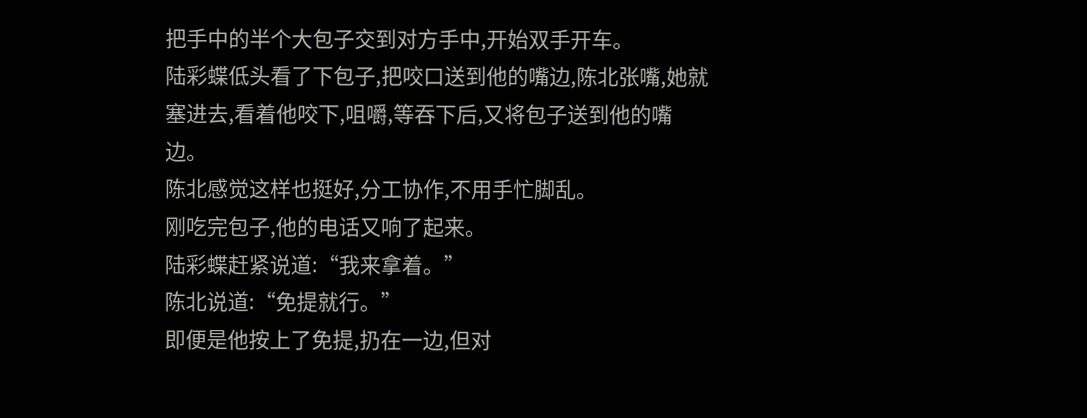把手中的半个大包子交到对方手中,开始双手开车。
陆彩蝶低头看了下包子,把咬口送到他的嘴边,陈北张嘴,她就塞进去,看着他咬下,咀嚼,等吞下后,又将包子送到他的嘴边。
陈北感觉这样也挺好,分工协作,不用手忙脚乱。
刚吃完包子,他的电话又响了起来。
陆彩蝶赶紧说道:“我来拿着。”
陈北说道:“免提就行。”
即便是他按上了免提,扔在一边,但对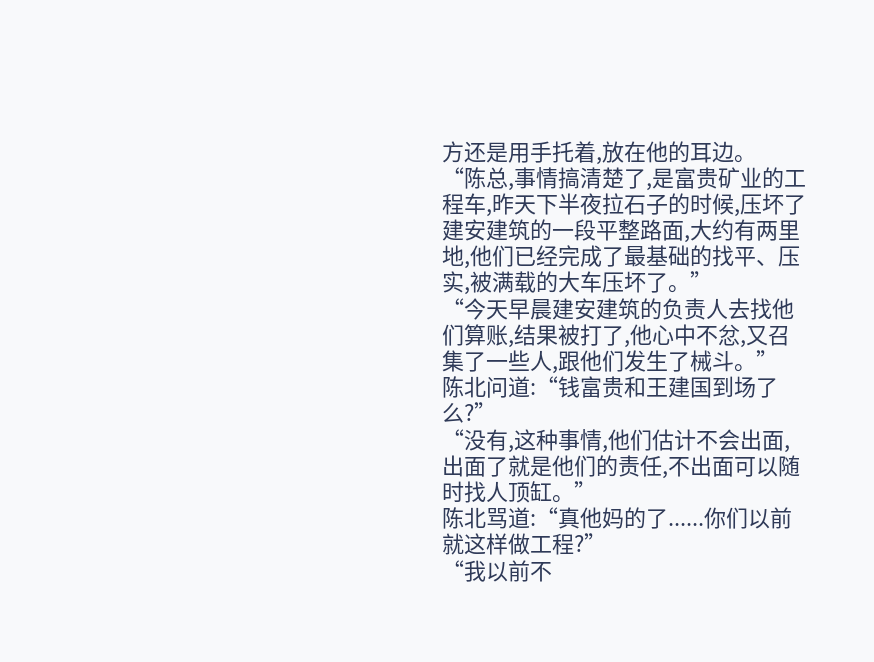方还是用手托着,放在他的耳边。
“陈总,事情搞清楚了,是富贵矿业的工程车,昨天下半夜拉石子的时候,压坏了建安建筑的一段平整路面,大约有两里地,他们已经完成了最基础的找平、压实,被满载的大车压坏了。”
“今天早晨建安建筑的负责人去找他们算账,结果被打了,他心中不忿,又召集了一些人,跟他们发生了械斗。”
陈北问道:“钱富贵和王建国到场了么?”
“没有,这种事情,他们估计不会出面,出面了就是他们的责任,不出面可以随时找人顶缸。”
陈北骂道:“真他妈的了......你们以前就这样做工程?”
“我以前不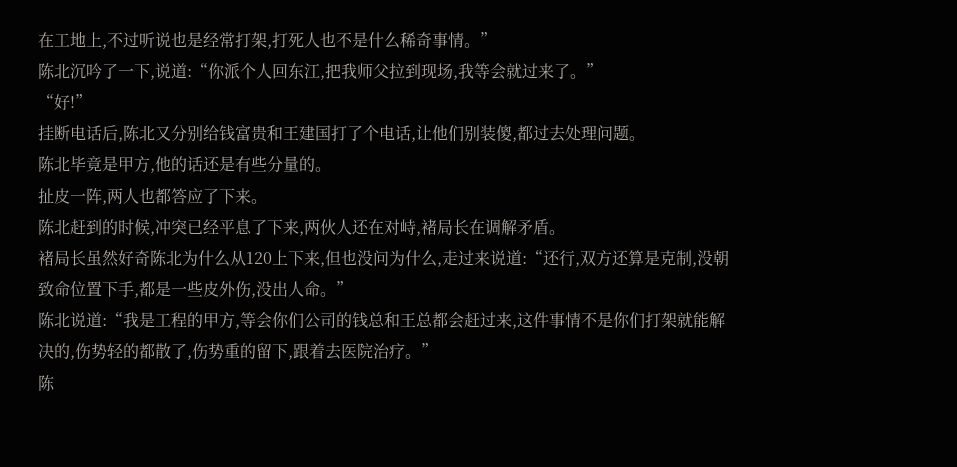在工地上,不过听说也是经常打架,打死人也不是什么稀奇事情。”
陈北沉吟了一下,说道:“你派个人回东江,把我师父拉到现场,我等会就过来了。”
“好!”
挂断电话后,陈北又分别给钱富贵和王建国打了个电话,让他们别装傻,都过去处理问题。
陈北毕竟是甲方,他的话还是有些分量的。
扯皮一阵,两人也都答应了下来。
陈北赶到的时候,冲突已经平息了下来,两伙人还在对峙,褚局长在调解矛盾。
褚局长虽然好奇陈北为什么从120上下来,但也没问为什么,走过来说道:“还行,双方还算是克制,没朝致命位置下手,都是一些皮外伤,没出人命。”
陈北说道:“我是工程的甲方,等会你们公司的钱总和王总都会赶过来,这件事情不是你们打架就能解决的,伤势轻的都散了,伤势重的留下,跟着去医院治疗。”
陈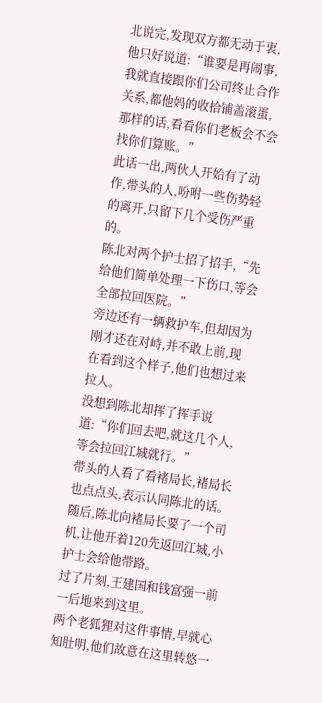北说完,发现双方都无动于衷,他只好说道:“谁要是再闹事,我就直接跟你们公司终止合作关系,都他妈的收拾铺盖滚蛋,那样的话,看看你们老板会不会找你们算账。”
此话一出,两伙人开始有了动作,带头的人,吩咐一些伤势轻的离开,只留下几个受伤严重的。
陈北对两个护士招了招手,“先给他们简单处理一下伤口,等会全部拉回医院。”
旁边还有一辆救护车,但却因为刚才还在对峙,并不敢上前,现在看到这个样子,他们也想过来拉人。
没想到陈北却挥了挥手说道:“你们回去吧,就这几个人,等会拉回江城就行。”
带头的人看了看褚局长,褚局长也点点头,表示认同陈北的话。
随后,陈北向褚局长要了一个司机,让他开着120先返回江城,小护士会给他带路。
过了片刻,王建国和钱富强一前一后地来到这里。
两个老狐狸对这件事情,早就心知肚明,他们故意在这里转悠一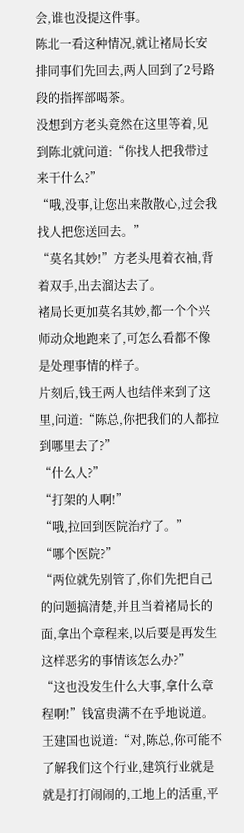会,谁也没提这件事。
陈北一看这种情况,就让褚局长安排同事们先回去,两人回到了2号路段的指挥部喝茶。
没想到方老头竟然在这里等着,见到陈北就问道:“你找人把我带过来干什么?”
“哦,没事,让您出来散散心,过会我找人把您送回去。”
“莫名其妙!”方老头甩着衣袖,背着双手,出去溜达去了。
褚局长更加莫名其妙,都一个个兴师动众地跑来了,可怎么看都不像是处理事情的样子。
片刻后,钱王两人也结伴来到了这里,问道:“陈总,你把我们的人都拉到哪里去了?”
“什么人?”
“打架的人啊!”
“哦,拉回到医院治疗了。”
“哪个医院?”
“两位就先别管了,你们先把自己的问题搞清楚,并且当着褚局长的面,拿出个章程来,以后要是再发生这样恶劣的事情该怎么办?”
“这也没发生什么大事,拿什么章程啊!”钱富贵满不在乎地说道。
王建国也说道:“对,陈总,你可能不了解我们这个行业,建筑行业就是就是打打闹闹的,工地上的活重,平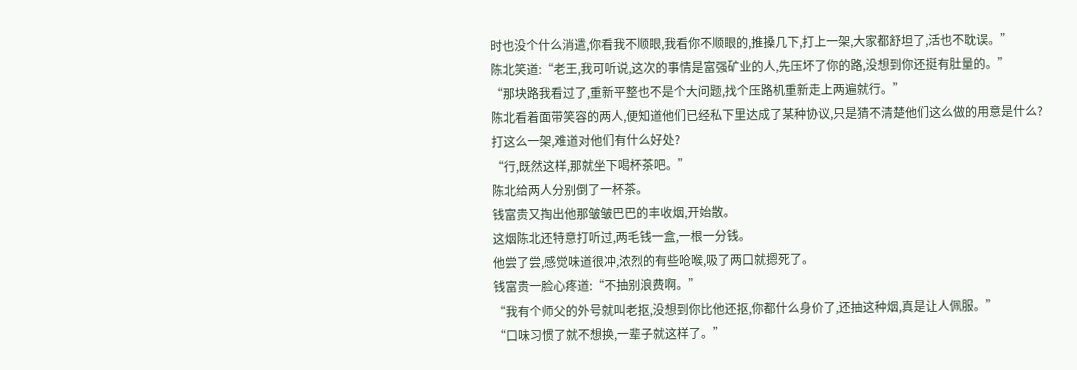时也没个什么消遣,你看我不顺眼,我看你不顺眼的,推搡几下,打上一架,大家都舒坦了,活也不耽误。”
陈北笑道:“老王,我可听说,这次的事情是富强矿业的人,先压坏了你的路,没想到你还挺有肚量的。”
“那块路我看过了,重新平整也不是个大问题,找个压路机重新走上两遍就行。”
陈北看着面带笑容的两人,便知道他们已经私下里达成了某种协议,只是猜不清楚他们这么做的用意是什么?
打这么一架,难道对他们有什么好处?
“行,既然这样,那就坐下喝杯茶吧。”
陈北给两人分别倒了一杯茶。
钱富贵又掏出他那皱皱巴巴的丰收烟,开始散。
这烟陈北还特意打听过,两毛钱一盒,一根一分钱。
他尝了尝,感觉味道很冲,浓烈的有些呛喉,吸了两口就摁死了。
钱富贵一脸心疼道:“不抽别浪费啊。”
“我有个师父的外号就叫老抠,没想到你比他还抠,你都什么身价了,还抽这种烟,真是让人佩服。”
“口味习惯了就不想换,一辈子就这样了。”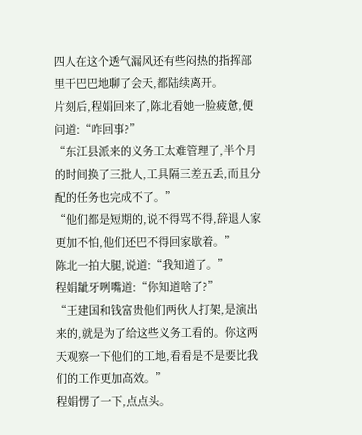四人在这个透气漏风还有些闷热的指挥部里干巴巴地聊了会天,都陆续离开。
片刻后,程娟回来了,陈北看她一脸疲惫,便问道:“咋回事?”
“东江县派来的义务工太难管理了,半个月的时间换了三批人,工具隔三差五丢,而且分配的任务也完成不了。”
“他们都是短期的,说不得骂不得,辞退人家更加不怕,他们还巴不得回家歇着。”
陈北一拍大腿,说道:“我知道了。”
程娟龇牙咧嘴道:“你知道啥了?”
“王建国和钱富贵他们两伙人打架,是演出来的,就是为了给这些义务工看的。你这两天观察一下他们的工地,看看是不是要比我们的工作更加高效。”
程娟愣了一下,点点头。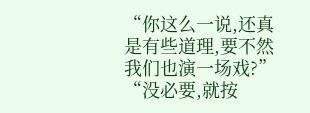“你这么一说,还真是有些道理,要不然我们也演一场戏?”
“没必要,就按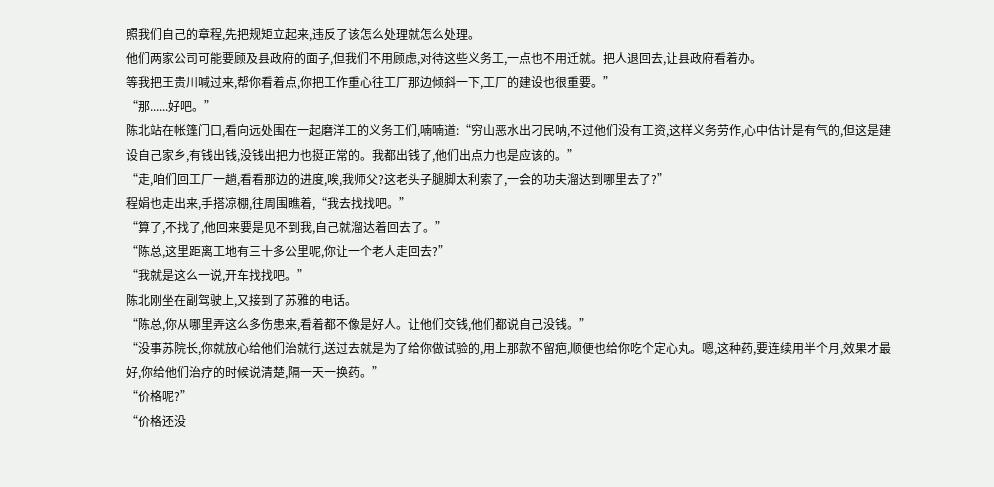照我们自己的章程,先把规矩立起来,违反了该怎么处理就怎么处理。
他们两家公司可能要顾及县政府的面子,但我们不用顾虑,对待这些义务工,一点也不用迁就。把人退回去,让县政府看着办。
等我把王贵川喊过来,帮你看着点,你把工作重心往工厂那边倾斜一下,工厂的建设也很重要。”
“那......好吧。”
陈北站在帐篷门口,看向远处围在一起磨洋工的义务工们,喃喃道:“穷山恶水出刁民呐,不过他们没有工资,这样义务劳作,心中估计是有气的,但这是建设自己家乡,有钱出钱,没钱出把力也挺正常的。我都出钱了,他们出点力也是应该的。”
“走,咱们回工厂一趟,看看那边的进度,唉,我师父?这老头子腿脚太利索了,一会的功夫溜达到哪里去了?”
程娟也走出来,手搭凉棚,往周围瞧着,“我去找找吧。”
“算了,不找了,他回来要是见不到我,自己就溜达着回去了。”
“陈总,这里距离工地有三十多公里呢,你让一个老人走回去?”
“我就是这么一说,开车找找吧。”
陈北刚坐在副驾驶上,又接到了苏雅的电话。
“陈总,你从哪里弄这么多伤患来,看着都不像是好人。让他们交钱,他们都说自己没钱。”
“没事苏院长,你就放心给他们治就行,送过去就是为了给你做试验的,用上那款不留疤,顺便也给你吃个定心丸。嗯,这种药,要连续用半个月,效果才最好,你给他们治疗的时候说清楚,隔一天一换药。”
“价格呢?”
“价格还没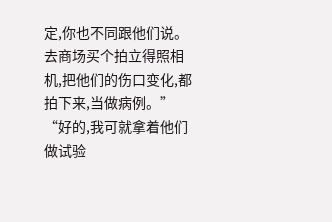定,你也不同跟他们说。去商场买个拍立得照相机,把他们的伤口变化,都拍下来,当做病例。”
“好的,我可就拿着他们做试验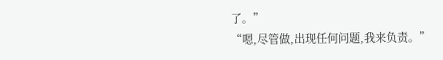了。”
“嗯,尽管做,出现任何问题,我来负责。”